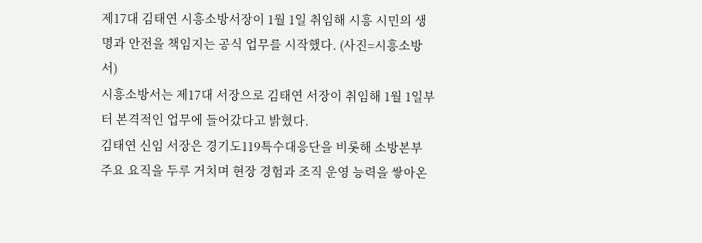제17대 김태연 시흥소방서장이 1월 1일 취임해 시흥 시민의 생명과 안전을 책임지는 공식 업무를 시작했다. (사진=시흥소방서)
시흥소방서는 제17대 서장으로 김태연 서장이 취임해 1월 1일부터 본격적인 업무에 들어갔다고 밝혔다.
김태연 신임 서장은 경기도119특수대응단을 비롯해 소방본부 주요 요직을 두루 거치며 현장 경험과 조직 운영 능력을 쌓아온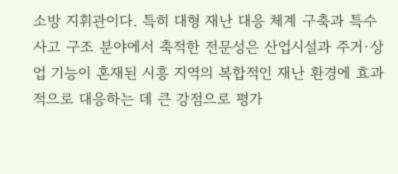소방 지휘관이다. 특히 대형 재난 대응 체계 구축과 특수사고 구조 분야에서 축적한 전문성은 산업시설과 주거·상업 기능이 혼재된 시흥 지역의 복합적인 재난 환경에 효과적으로 대응하는 데 큰 강점으로 평가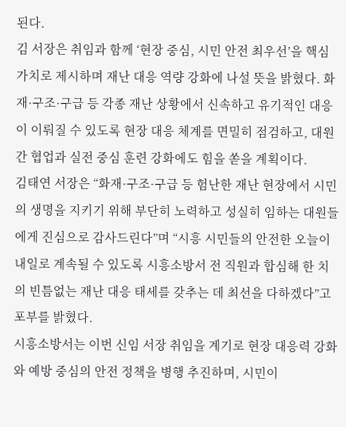된다.
김 서장은 취임과 함께 ‘현장 중심, 시민 안전 최우선’을 핵심 가치로 제시하며 재난 대응 역량 강화에 나설 뜻을 밝혔다. 화재·구조·구급 등 각종 재난 상황에서 신속하고 유기적인 대응이 이뤄질 수 있도록 현장 대응 체계를 면밀히 점검하고, 대원 간 협업과 실전 중심 훈련 강화에도 힘을 쏟을 계획이다.
김태연 서장은 “화재·구조·구급 등 험난한 재난 현장에서 시민의 생명을 지키기 위해 부단히 노력하고 성실히 임하는 대원들에게 진심으로 감사드린다”며 “시흥 시민들의 안전한 오늘이 내일로 계속될 수 있도록 시흥소방서 전 직원과 합심해 한 치의 빈틈없는 재난 대응 태세를 갖추는 데 최선을 다하겠다”고 포부를 밝혔다.
시흥소방서는 이번 신임 서장 취임을 계기로 현장 대응력 강화와 예방 중심의 안전 정책을 병행 추진하며, 시민이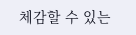체감할 수 있는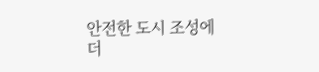안전한 도시 조성에 더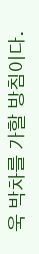욱 박차를 가할 방침이다.